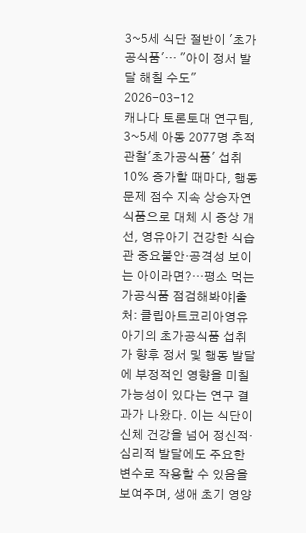3~5세 식단 절반이 '초가공식품'… "아이 정서 발달 해칠 수도"
2026-03-12
캐나다 토론토대 연구팀, 3~5세 아동 2077명 추적 관찰'초가공식품' 섭취 10% 증가할 때마다, 행동 문제 점수 지속 상승자연식품으로 대체 시 증상 개선, 영유아기 건강한 식습관 중요불안·공격성 보이는 아이라면?…평소 먹는 가공식품 점검해봐야|출처: 클립아트코리아영유아기의 초가공식품 섭취가 향후 정서 및 행동 발달에 부정적인 영향을 미칠 가능성이 있다는 연구 결과가 나왔다. 이는 식단이 신체 건강을 넘어 정신적·심리적 발달에도 주요한 변수로 작용할 수 있음을 보여주며, 생애 초기 영양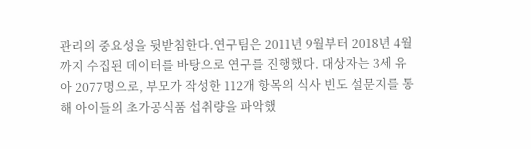관리의 중요성을 뒷받침한다.연구팀은 2011년 9월부터 2018년 4월까지 수집된 데이터를 바탕으로 연구를 진행했다. 대상자는 3세 유아 2077명으로, 부모가 작성한 112개 항목의 식사 빈도 설문지를 통해 아이들의 초가공식품 섭취량을 파악했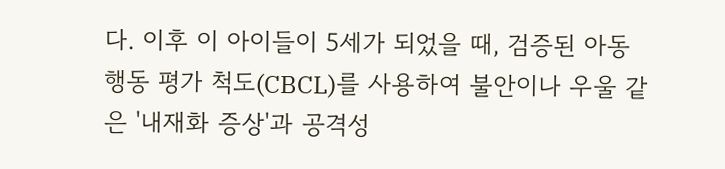다. 이후 이 아이들이 5세가 되었을 때, 검증된 아동 행동 평가 척도(CBCL)를 사용하여 불안이나 우울 같은 '내재화 증상'과 공격성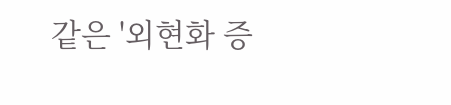같은 '외현화 증